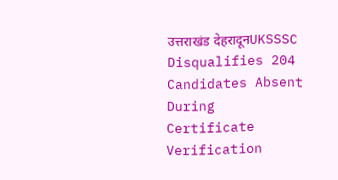उत्तराखंड देहरादूनUKSSSC Disqualifies 204 Candidates Absent During Certificate Verification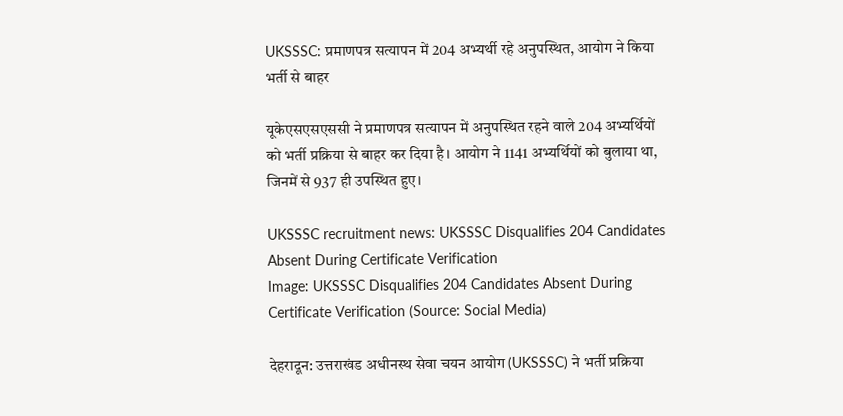UKSSSC: प्रमाणपत्र सत्यापन में 204 अभ्यर्थी रहे अनुपस्थित, आयोग ने किया भर्ती से बाहर

यूकेएसएसएससी ने प्रमाणपत्र सत्यापन में अनुपस्थित रहने वाले 204 अभ्यर्थियों को भर्ती प्रक्रिया से बाहर कर दिया है। आयोग ने 1141 अभ्यर्थियों को बुलाया था, जिनमें से 937 ही उपस्थित हुए।

UKSSSC recruitment news: UKSSSC Disqualifies 204 Candidates Absent During Certificate Verification
Image: UKSSSC Disqualifies 204 Candidates Absent During Certificate Verification (Source: Social Media)

देहरादून: उत्तराखंड अधीनस्थ सेवा चयन आयोग (UKSSSC) ने भर्ती प्रक्रिया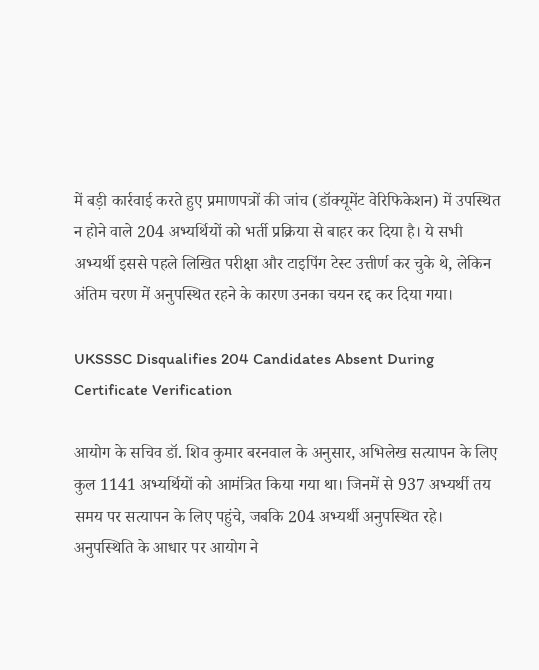में बड़ी कार्रवाई करते हुए प्रमाणपत्रों की जांच (डॉक्यूमेंट वेरिफिकेशन) में उपस्थित न होने वाले 204 अभ्यर्थियों को भर्ती प्रक्रिया से बाहर कर दिया है। ये सभी अभ्यर्थी इससे पहले लिखित परीक्षा और टाइपिंग टेस्ट उत्तीर्ण कर चुके थे, लेकिन अंतिम चरण में अनुपस्थित रहने के कारण उनका चयन रद्द कर दिया गया।

UKSSSC Disqualifies 204 Candidates Absent During Certificate Verification

आयोग के सचिव डॉ. शिव कुमार बरनवाल के अनुसार, अभिलेख सत्यापन के लिए कुल 1141 अभ्यर्थियों को आमंत्रित किया गया था। जिनमें से 937 अभ्यर्थी तय समय पर सत्यापन के लिए पहुंचे, जबकि 204 अभ्यर्थी अनुपस्थित रहे।
अनुपस्थिति के आधार पर आयोग ने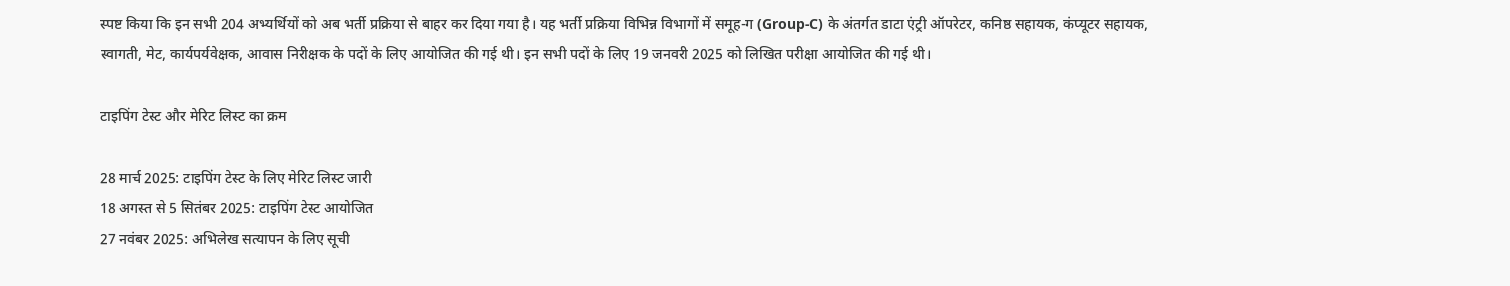स्पष्ट किया कि इन सभी 204 अभ्यर्थियों को अब भर्ती प्रक्रिया से बाहर कर दिया गया है। यह भर्ती प्रक्रिया विभिन्न विभागों में समूह-ग (Group-C) के अंतर्गत डाटा एंट्री ऑपरेटर, कनिष्ठ सहायक, कंप्यूटर सहायक, स्वागती, मेट, कार्यपर्यवेक्षक, आवास निरीक्षक के पदों के लिए आयोजित की गई थी। इन सभी पदों के लिए 19 जनवरी 2025 को लिखित परीक्षा आयोजित की गई थी।

टाइपिंग टेस्ट और मेरिट लिस्ट का क्रम

28 मार्च 2025: टाइपिंग टेस्ट के लिए मेरिट लिस्ट जारी
18 अगस्त से 5 सितंबर 2025: टाइपिंग टेस्ट आयोजित
27 नवंबर 2025: अभिलेख सत्यापन के लिए सूची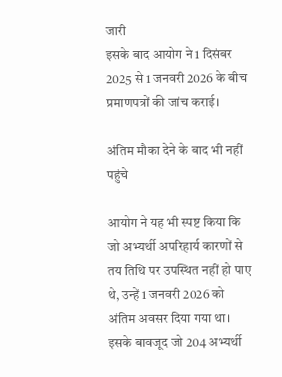जारी
इसके बाद आयोग ने 1 दिसंबर 2025 से 1 जनवरी 2026 के बीच प्रमाणपत्रों की जांच कराई।

अंतिम मौका देने के बाद भी नहीं पहुंचे

आयोग ने यह भी स्पष्ट किया कि जो अभ्यर्थी अपरिहार्य कारणों से तय तिथि पर उपस्थित नहीं हो पाए थे, उन्हें 1 जनवरी 2026 को अंतिम अवसर दिया गया था। इसके बावजूद जो 204 अभ्यर्थी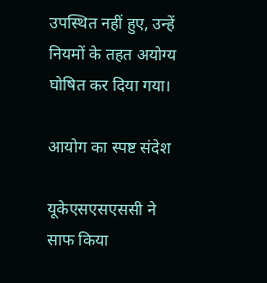उपस्थित नहीं हुए, उन्हें नियमों के तहत अयोग्य घोषित कर दिया गया।

आयोग का स्पष्ट संदेश

यूकेएसएसएससी ने साफ किया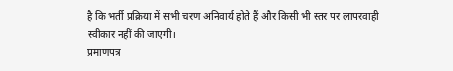है कि भर्ती प्रक्रिया में सभी चरण अनिवार्य होते हैं और किसी भी स्तर पर लापरवाही स्वीकार नहीं की जाएगी।
प्रमाणपत्र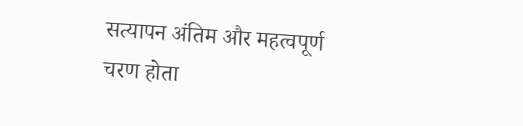सत्यापन अंतिम और महत्वपूर्ण चरण होता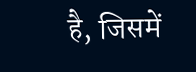है, जिसमें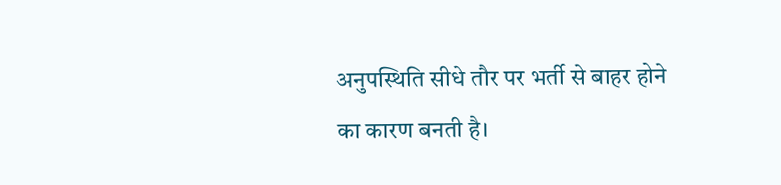अनुपस्थिति सीधे तौर पर भर्ती से बाहर होने का कारण बनती है।